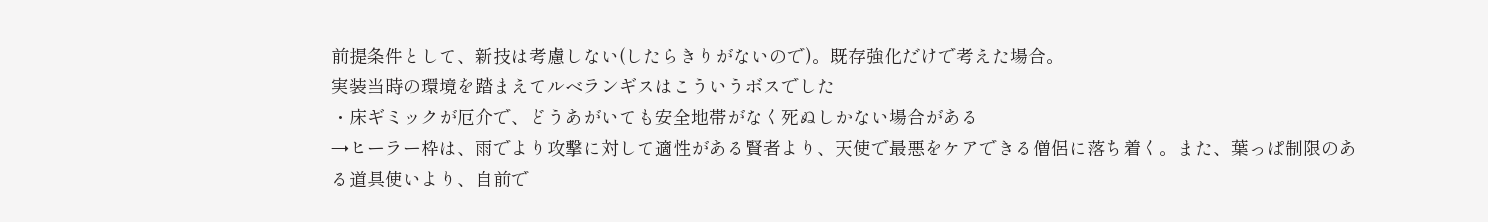前提条件として、新技は考慮しない(したらきりがないので)。既存強化だけで考えた場合。
実装当時の環境を踏まえてルベランギスはこういうボスでした
・床ギミックが厄介で、どうあがいても安全地帯がなく死ぬしかない場合がある
→ヒーラー枠は、雨でより攻撃に対して適性がある賢者より、天使で最悪をケアできる僧侶に落ち着く。また、葉っぱ制限のある道具使いより、自前で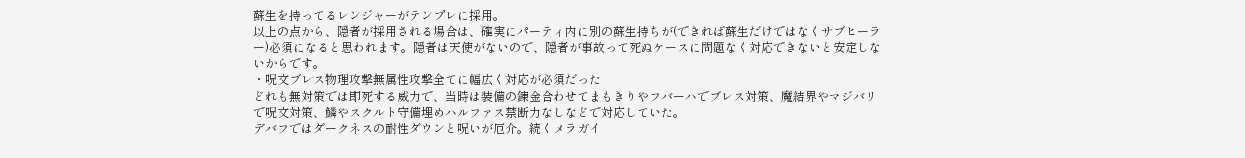蘇生を持ってるレンジャーがテンプレに採用。
以上の点から、隠者が採用される場合は、確実にパーティ内に別の蘇生持ちが(できれば蘇生だけではなくサブヒーラー)必須になると思われます。隠者は天使がないので、隠者が事故って死ぬケースに問題なく対応できないと安定しないからです。
・呪文ブレス物理攻撃無属性攻撃全てに幅広く対応が必須だった
どれも無対策では即死する威力で、当時は装備の錬金合わせてまもきりやフバーハでブレス対策、魔結界やマジバリで呪文対策、鱗やスクルト守備埋めハルファス禁断力なしなどで対応していた。
デバフではダークネスの耐性ダウンと呪いが厄介。続くメラガイ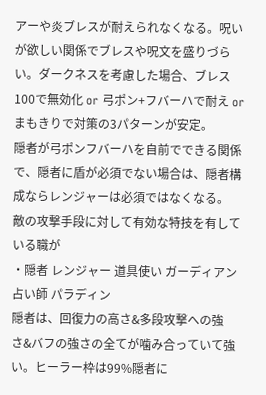アーや炎ブレスが耐えられなくなる。呪いが欲しい関係でブレスや呪文を盛りづらい。ダークネスを考慮した場合、ブレス100で無効化 or 弓ポン+フバーハで耐え or まもきりで対策の3パターンが安定。
隠者が弓ポンフバーハを自前でできる関係で、隠者に盾が必須でない場合は、隠者構成ならレンジャーは必須ではなくなる。
敵の攻撃手段に対して有効な特技を有している職が
・隠者 レンジャー 道具使い ガーディアン 占い師 パラディン
隠者は、回復力の高さ&多段攻撃への強さ&バフの強さの全てが噛み合っていて強い。ヒーラー枠は99%隠者に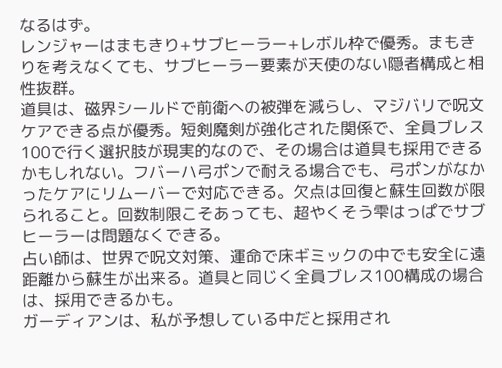なるはず。
レンジャーはまもきり+サブヒーラー+レボル枠で優秀。まもきりを考えなくても、サブヒーラー要素が天使のない隠者構成と相性抜群。
道具は、磁界シールドで前衛への被弾を減らし、マジバリで呪文ケアできる点が優秀。短剣魔剣が強化された関係で、全員ブレス100で行く選択肢が現実的なので、その場合は道具も採用できるかもしれない。フバーハ弓ポンで耐える場合でも、弓ポンがなかったケアにリムーバーで対応できる。欠点は回復と蘇生回数が限られること。回数制限こそあっても、超やくそう雫はっぱでサブヒーラーは問題なくできる。
占い師は、世界で呪文対策、運命で床ギミックの中でも安全に遠距離から蘇生が出来る。道具と同じく全員ブレス100構成の場合は、採用できるかも。
ガーディアンは、私が予想している中だと採用され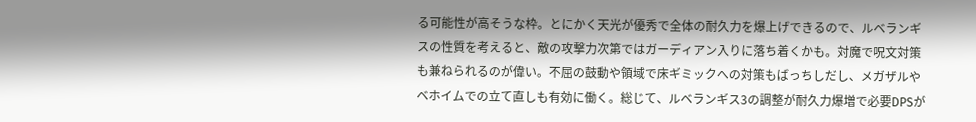る可能性が高そうな枠。とにかく天光が優秀で全体の耐久力を爆上げできるので、ルベランギスの性質を考えると、敵の攻撃力次第ではガーディアン入りに落ち着くかも。対魔で呪文対策も兼ねられるのが偉い。不屈の鼓動や領域で床ギミックへの対策もばっちしだし、メガザルやベホイムでの立て直しも有効に働く。総じて、ルベランギス3の調整が耐久力爆増で必要DPSが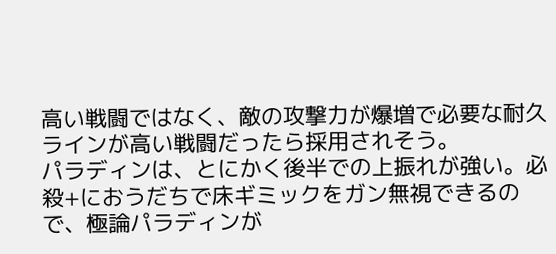高い戦闘ではなく、敵の攻撃力が爆増で必要な耐久ラインが高い戦闘だったら採用されそう。
パラディンは、とにかく後半での上振れが強い。必殺+におうだちで床ギミックをガン無視できるので、極論パラディンが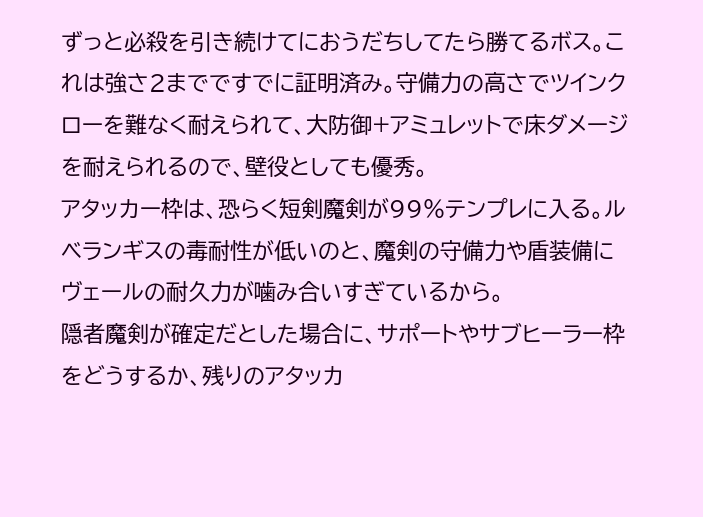ずっと必殺を引き続けてにおうだちしてたら勝てるボス。これは強さ2までですでに証明済み。守備力の高さでツインクローを難なく耐えられて、大防御+アミュレットで床ダメージを耐えられるので、壁役としても優秀。
アタッカー枠は、恐らく短剣魔剣が99%テンプレに入る。ルベランギスの毒耐性が低いのと、魔剣の守備力や盾装備にヴェールの耐久力が噛み合いすぎているから。
隠者魔剣が確定だとした場合に、サポートやサブヒーラー枠をどうするか、残りのアタッカ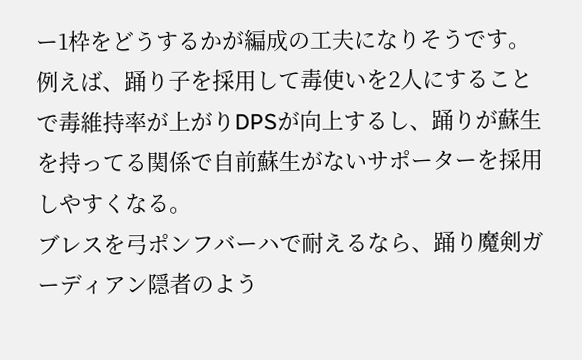ー1枠をどうするかが編成の工夫になりそうです。例えば、踊り子を採用して毒使いを2人にすることで毒維持率が上がりDPSが向上するし、踊りが蘇生を持ってる関係で自前蘇生がないサポーターを採用しやすくなる。
ブレスを弓ポンフバーハで耐えるなら、踊り魔剣ガーディアン隠者のよう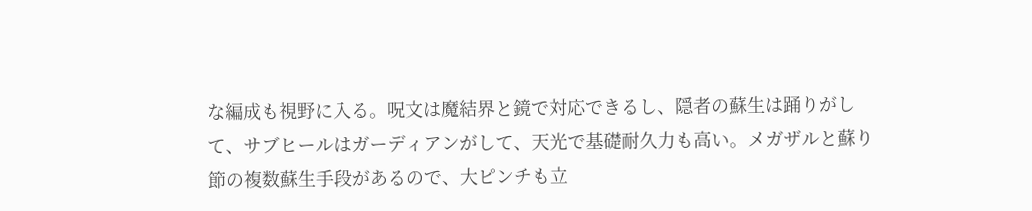な編成も視野に入る。呪文は魔結界と鏡で対応できるし、隠者の蘇生は踊りがして、サブヒールはガーディアンがして、天光で基礎耐久力も高い。メガザルと蘇り節の複数蘇生手段があるので、大ピンチも立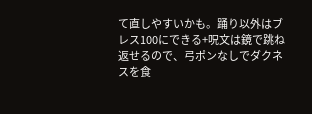て直しやすいかも。踊り以外はブレス100にできる+呪文は鏡で跳ね返せるので、弓ポンなしでダクネスを食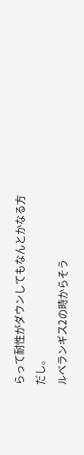らって耐性がダウンしてもなんとかなる方だし。
ルベランギス2の時からそう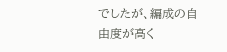でしたが、編成の自由度が高く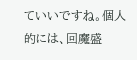ていいですね。個人的には、回魔盛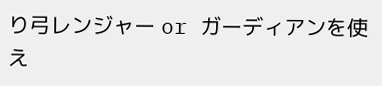り弓レンジャー or ガーディアンを使え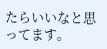たらいいなと思ってます。